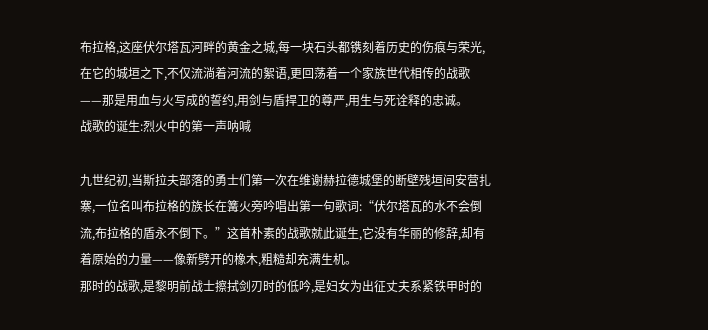布拉格,这座伏尔塔瓦河畔的黄金之城,每一块石头都镌刻着历史的伤痕与荣光,在它的城垣之下,不仅流淌着河流的絮语,更回荡着一个家族世代相传的战歌——那是用血与火写成的誓约,用剑与盾捍卫的尊严,用生与死诠释的忠诚。
战歌的诞生:烈火中的第一声呐喊

九世纪初,当斯拉夫部落的勇士们第一次在维谢赫拉德城堡的断壁残垣间安营扎寨,一位名叫布拉格的族长在篝火旁吟唱出第一句歌词:“伏尔塔瓦的水不会倒流,布拉格的盾永不倒下。”这首朴素的战歌就此诞生,它没有华丽的修辞,却有着原始的力量——像新劈开的橡木,粗糙却充满生机。
那时的战歌,是黎明前战士擦拭剑刃时的低吟,是妇女为出征丈夫系紧铁甲时的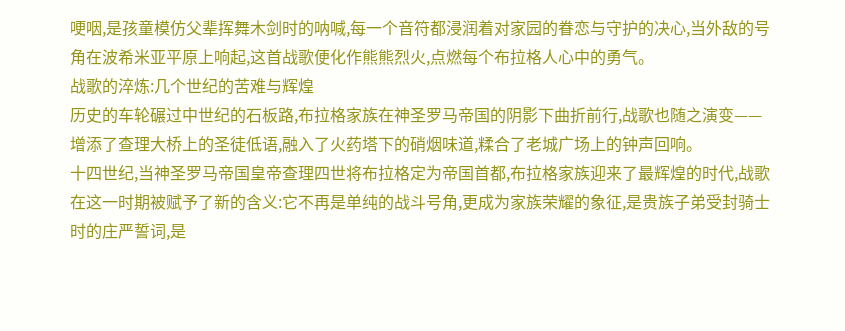哽咽,是孩童模仿父辈挥舞木剑时的呐喊,每一个音符都浸润着对家园的眷恋与守护的决心,当外敌的号角在波希米亚平原上响起,这首战歌便化作熊熊烈火,点燃每个布拉格人心中的勇气。
战歌的淬炼:几个世纪的苦难与辉煌
历史的车轮碾过中世纪的石板路,布拉格家族在神圣罗马帝国的阴影下曲折前行,战歌也随之演变——增添了查理大桥上的圣徒低语,融入了火药塔下的硝烟味道,糅合了老城广场上的钟声回响。
十四世纪,当神圣罗马帝国皇帝查理四世将布拉格定为帝国首都,布拉格家族迎来了最辉煌的时代,战歌在这一时期被赋予了新的含义:它不再是单纯的战斗号角,更成为家族荣耀的象征,是贵族子弟受封骑士时的庄严誓词,是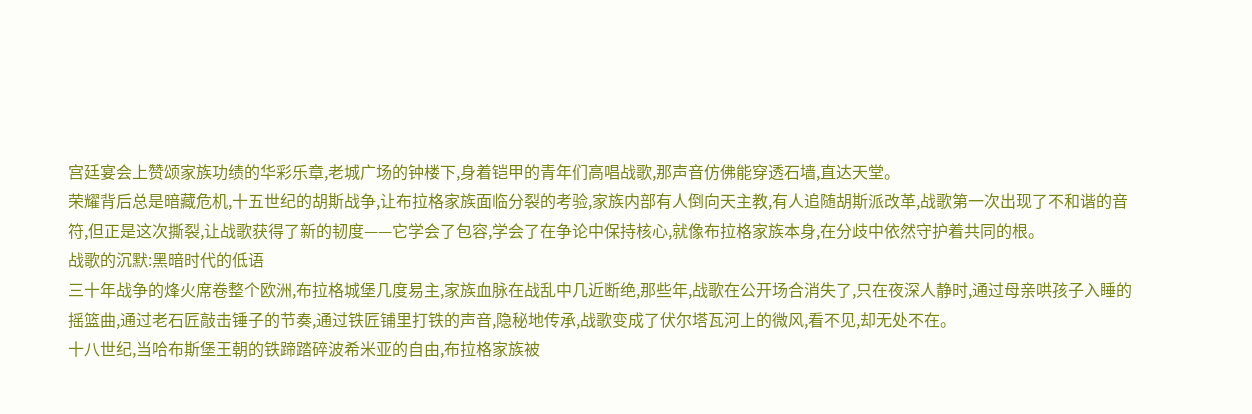宫廷宴会上赞颂家族功绩的华彩乐章,老城广场的钟楼下,身着铠甲的青年们高唱战歌,那声音仿佛能穿透石墙,直达天堂。
荣耀背后总是暗藏危机,十五世纪的胡斯战争,让布拉格家族面临分裂的考验,家族内部有人倒向天主教,有人追随胡斯派改革,战歌第一次出现了不和谐的音符,但正是这次撕裂,让战歌获得了新的韧度——它学会了包容,学会了在争论中保持核心,就像布拉格家族本身,在分歧中依然守护着共同的根。
战歌的沉默:黑暗时代的低语
三十年战争的烽火席卷整个欧洲,布拉格城堡几度易主,家族血脉在战乱中几近断绝,那些年,战歌在公开场合消失了,只在夜深人静时,通过母亲哄孩子入睡的摇篮曲,通过老石匠敲击锤子的节奏,通过铁匠铺里打铁的声音,隐秘地传承,战歌变成了伏尔塔瓦河上的微风,看不见,却无处不在。
十八世纪,当哈布斯堡王朝的铁蹄踏碎波希米亚的自由,布拉格家族被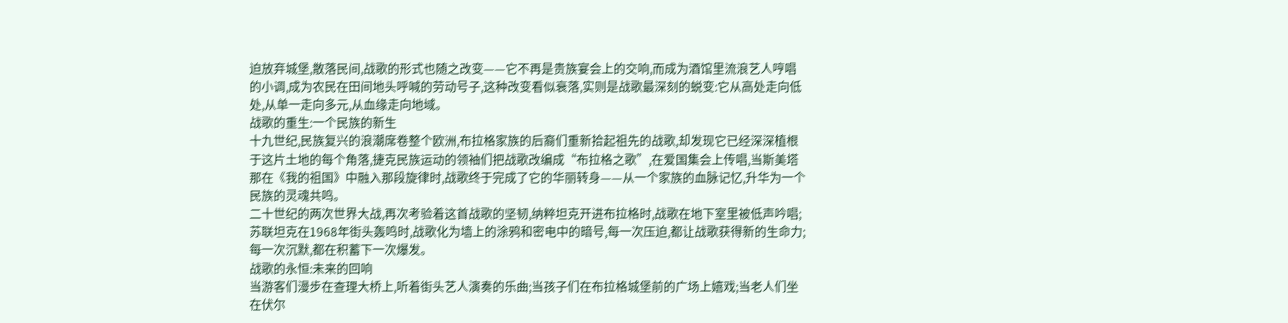迫放弃城堡,散落民间,战歌的形式也随之改变——它不再是贵族宴会上的交响,而成为酒馆里流浪艺人哼唱的小调,成为农民在田间地头呼喊的劳动号子,这种改变看似衰落,实则是战歌最深刻的蜕变:它从高处走向低处,从单一走向多元,从血缘走向地域。
战歌的重生:一个民族的新生
十九世纪,民族复兴的浪潮席卷整个欧洲,布拉格家族的后裔们重新拾起祖先的战歌,却发现它已经深深植根于这片土地的每个角落,捷克民族运动的领袖们把战歌改编成“布拉格之歌”,在爱国集会上传唱,当斯美塔那在《我的祖国》中融入那段旋律时,战歌终于完成了它的华丽转身——从一个家族的血脉记忆,升华为一个民族的灵魂共鸣。
二十世纪的两次世界大战,再次考验着这首战歌的坚韧,纳粹坦克开进布拉格时,战歌在地下室里被低声吟唱;苏联坦克在1968年街头轰鸣时,战歌化为墙上的涂鸦和密电中的暗号,每一次压迫,都让战歌获得新的生命力;每一次沉默,都在积蓄下一次爆发。
战歌的永恒:未来的回响
当游客们漫步在查理大桥上,听着街头艺人演奏的乐曲;当孩子们在布拉格城堡前的广场上嬉戏;当老人们坐在伏尔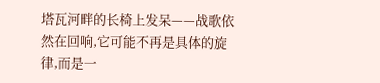塔瓦河畔的长椅上发呆——战歌依然在回响,它可能不再是具体的旋律,而是一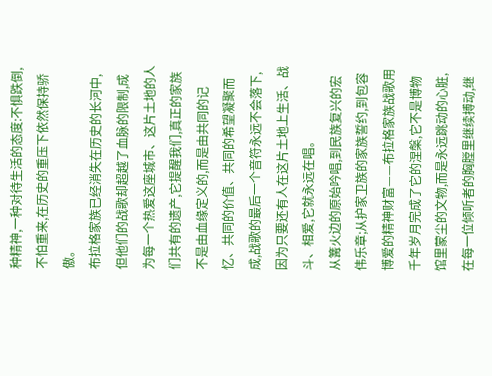种精神,一种对待生活的态度:不惧跌倒,不怕重来,在历史的重压下依然保持骄傲。
布拉格家族已经消失在历史的长河中,但他们的战歌却超越了血脉的限制,成为每一个热爱这座城市、这片土地的人们共有的遗产,它提醒我们,真正的家族不是由血缘定义的,而是由共同的记忆、共同的价值、共同的希望凝聚而成,战歌的最后一个音符永远不会落下,因为只要还有人在这片土地上生活、战斗、相爱,它就永远在唱。
从篝火边的原始吟唱,到民族复兴的宏伟乐章;从护家卫族的家族誓约,到包容博爱的精神财富——布拉格家族战歌用千年岁月完成了它的涅槃,它不是博物馆里蒙尘的文物,而是永远跳动的心脏,在每一位倾听者的胸膛里继续搏动,继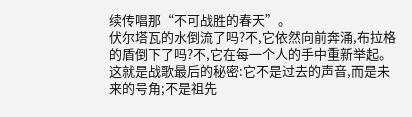续传唱那“不可战胜的春天”。
伏尔塔瓦的水倒流了吗?不,它依然向前奔涌,布拉格的盾倒下了吗?不,它在每一个人的手中重新举起。 这就是战歌最后的秘密:它不是过去的声音,而是未来的号角;不是祖先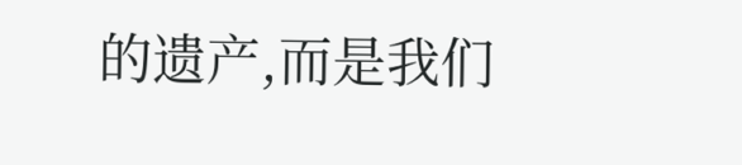的遗产,而是我们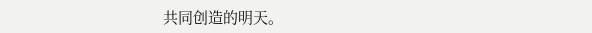共同创造的明天。